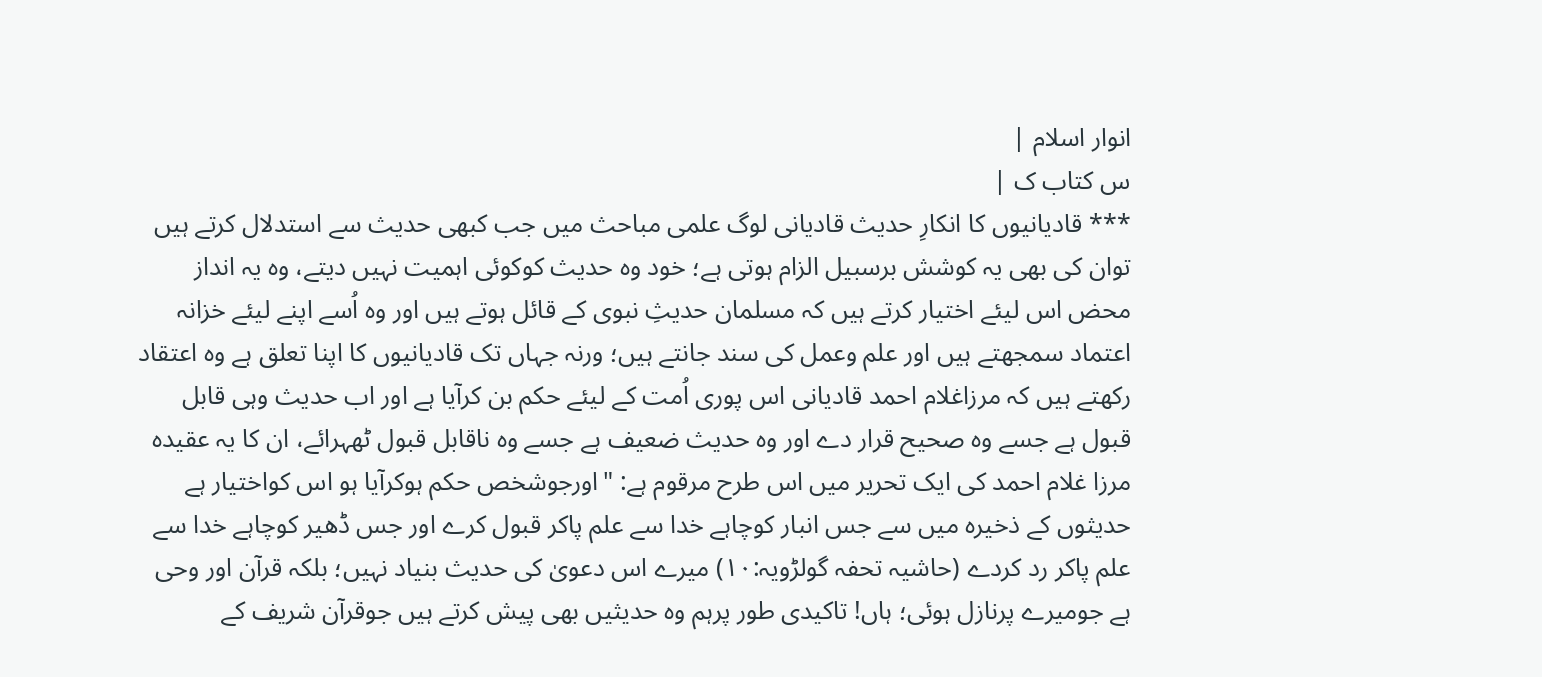انوار اسلام |
س کتاب ک |
*** قادیانیوں کا انکارِ حدیث قادیانی لوگ علمی مباحث میں جب کبھی حدیث سے استدلال کرتے ہیں توان کی بھی یہ کوشش برسبیل الزام ہوتی ہے؛ خود وہ حدیث کوکوئی اہمیت نہیں دیتے، وہ یہ انداز محض اس لیئے اختیار کرتے ہیں کہ مسلمان حدیثِ نبوی کے قائل ہوتے ہیں اور وہ اُسے اپنے لیئے خزانہ اعتماد سمجھتے ہیں اور علم وعمل کی سند جانتے ہیں؛ ورنہ جہاں تک قادیانیوں کا اپنا تعلق ہے وہ اعتقاد رکھتے ہیں کہ مرزاغلام احمد قادیانی اس پوری اُمت کے لیئے حکم بن کرآیا ہے اور اب حدیث وہی قابل قبول ہے جسے وہ صحیح قرار دے اور وہ حدیث ضعیف ہے جسے وہ ناقابل قبول ٹھہرائے، ان کا یہ عقیدہ مرزا غلام احمد کی ایک تحریر میں اس طرح مرقوم ہے: "اورجوشخص حکم ہوکرآیا ہو اس کواختیار ہے حدیثوں کے ذخیرہ میں سے جس انبار کوچاہے خدا سے علم پاکر قبول کرے اور جس ڈھیر کوچاہے خدا سے علم پاکر رد کردے (حاشیہ تحفہ گولڑویہ:۱۰) میرے اس دعویٰ کی حدیث بنیاد نہیں؛ بلکہ قرآن اور وحی ہے جومیرے پرنازل ہوئی؛ ہاں! تاکیدی طور پرہم وہ حدیثیں بھی پیش کرتے ہیں جوقرآن شریف کے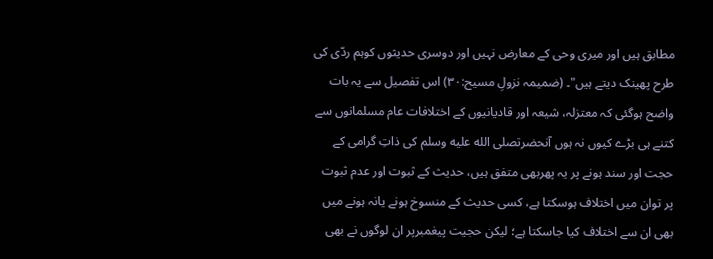مطابق ہیں اور میری وحی کے معارض نہیں اور دوسری حدیثوں کوہم ردّی کی طرح پھینک دیتے ہیں"۔ (ضمیمہ نزولِ مسیح:۳۰) اس تفصیل سے یہ بات واضح ہوگئی کہ معتزلہ، شیعہ اور قادیانیوں کے اختلافات عام مسلمانوں سے کتنے ہی بڑے کیوں نہ ہوں آنحضرتصلى الله عليه وسلم کی ذاتِ گرامی کے حجت اور سند ہونے پر یہ پھربھی متفق ہیں، حدیث کے ثبوت اور عدم ثبوت پر توان میں اختلاف ہوسکتا ہے، کسی حدیث کے منسوخ ہونے یانہ ہونے میں بھی ان سے اختلاف کیا جاسکتا ہے؛ لیکن حجیت پیغمبرپر ان لوگوں نے بھی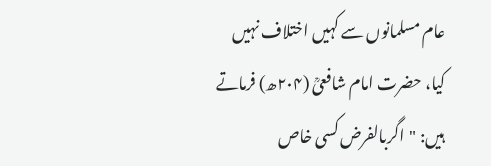عام مسلمانوں سے کہیں اختلاف نہیں کیا، حضرت امام شافعیؒ (۲۰۴ھ) فرماتے ہیں: "اگربالفرض کسی خاص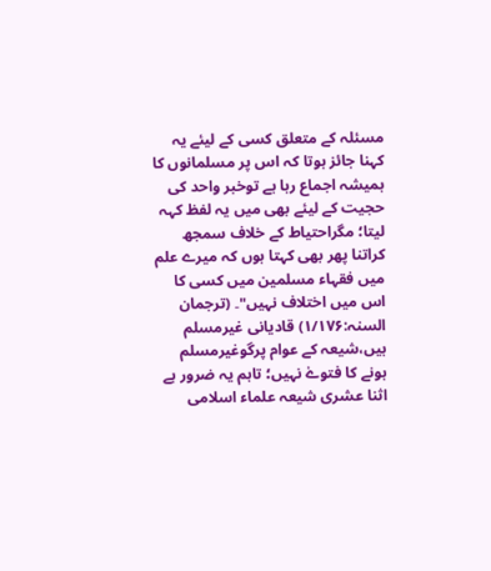مسئلہ کے متعلق کسی کے لیئے یہ کہنا جائز ہوتا کہ اس پر مسلمانوں کا ہمیشہ اجماع رہا ہے توخبر واحد کی حجیت کے لیئے بھی میں یہ لفظ کہہ لیتا؛ مگراحتیاط کے خلاف سمجھ کراتنا پھر بھی کہتا ہوں کہ میرے علم میں فقہاء مسلمین میں کسی کا اس میں اختلاف نہیں"۔ (ترجمان السنہ:۱/۱۷۶) قادیانی غیرمسلم ہیں،شیعہ کے عوام پرگوغیرمسلم ہونے کا فتوےٰ نہیں؛ تاہم یہ ضرور ہے اثنا عشری شیعہ علماء اسلامی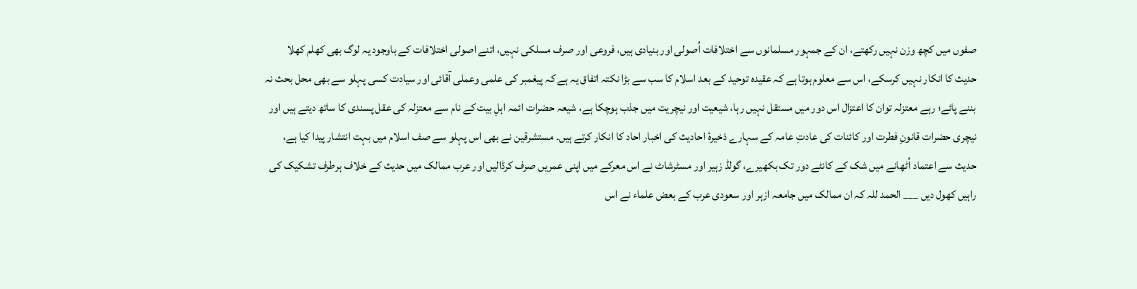صفوں میں کچھ وزن نہیں رکھتے، ان کے جمہور مسلمانوں سے اختلافات اُصولی اور بنیادی ہیں، فروعی اور صرف مسلکی نہیں، اتنے اصولی اختلافات کے باوجود یہ لوگ بھی کھلم کھلا حدیث کا انکار نہیں کرسکے، اس سے معلوم ہوتا ہے کہ عقیدہ توحید کے بعد اسلام کا سب سے بڑا نکتہ اتفاق یہ ہے کہ پیغمبر کی علمی وعملی آقائی اور سیادت کسی پہلو سے بھی محل بحث نہ بننے پائے؛ رہے معتزلہ توان کا اعتزال اس دور میں مستقل نہیں رہا، شیعیت اور نیچریت میں جذب ہوچکا ہے، شیعہ حضرات ائمہ اہلِ بیت کے نام سے معتزلہ کی عقل پسندی کا ساتھ دیتے ہیں اور نیچری حضرات قانونِ فطرت اور کائنات کی عادتِ عامہ کے سہارے ذخیرۂ احادیث کی اخبار احاد کا انکار کرتے ہیں۔ مستشرقین نے بھی اس پہلو سے صف اسلام میں بہت انتشار پیدا کیا ہے، حدیث سے اعتماد اُٹھانے میں شک کے کانٹے دور تک بکھیرے، گولڈ زہیر اور مسٹرشاٹ نے اس معرکے میں اپنی عمریں صرف کرڈالیں اور عرب ممالک میں حدیث کے خلاف ہرطرف تشکیک کی راہیں کھول دیں ___ الحمد للہ کہ ان ممالک میں جامعہ ازہر اور سعودی عرب کے بعض علماء نے اس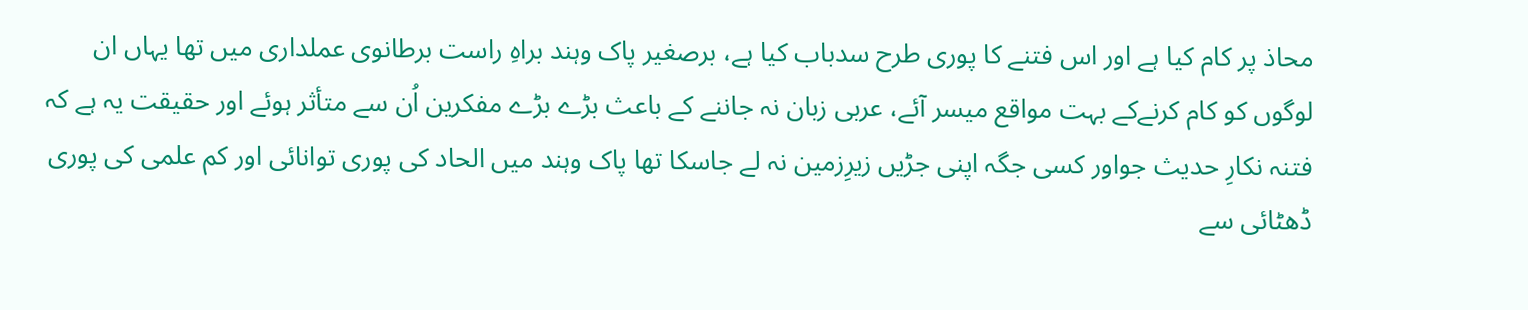محاذ پر کام کیا ہے اور اس فتنے کا پوری طرح سدباب کیا ہے، برصغیر پاک وہند براہِ راست برطانوی عملداری میں تھا یہاں ان لوگوں کو کام کرنےکے بہت مواقع میسر آئے، عربی زبان نہ جاننے کے باعث بڑے بڑے مفکرین اُن سے متأثر ہوئے اور حقیقت یہ ہے کہ فتنہ نکارِ حدیث جواور کسی جگہ اپنی جڑیں زیرِزمین نہ لے جاسکا تھا پاک وہند میں الحاد کی پوری توانائی اور کم علمی کی پوری ڈھٹائی سے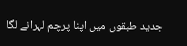جدید طبقوں میں اپنا پرچم لہرانے لگا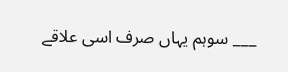___ سوہم یہاں صرف اسی علاقے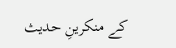کے منکرینِ حدیث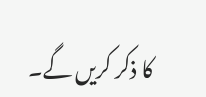کا ذکر کریں گے۔